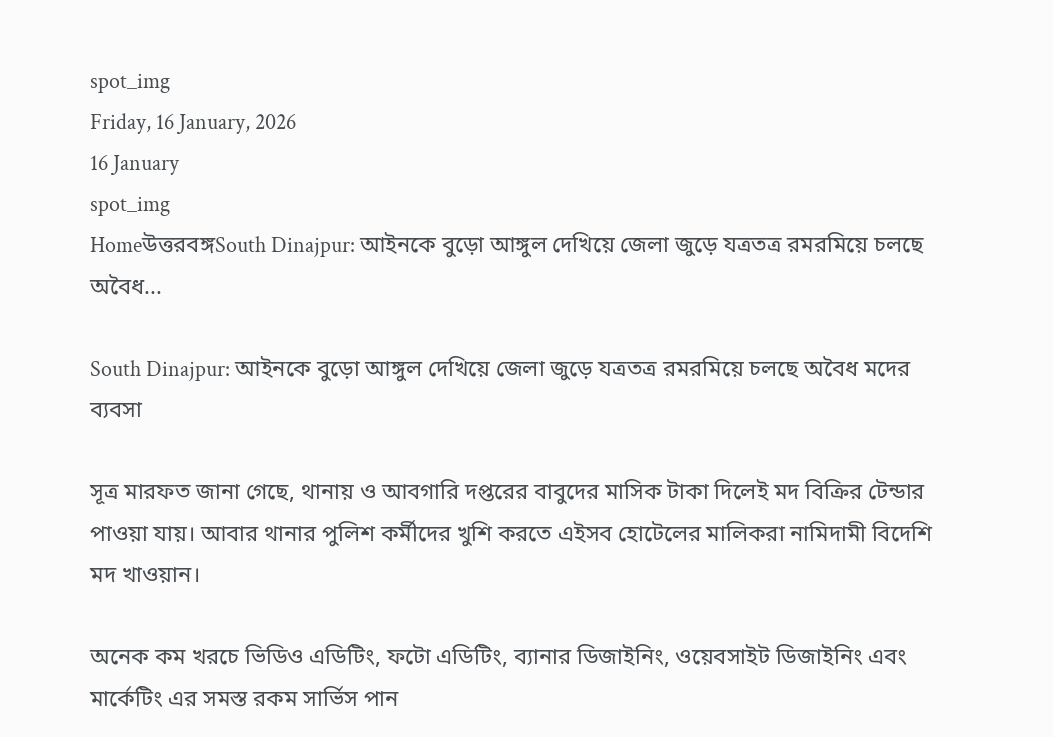spot_img
Friday, 16 January, 2026
16 January
spot_img
Homeউত্তরবঙ্গSouth Dinajpur: আইনকে বুড়ো আঙ্গুল দেখিয়ে জেলা জুড়ে যত্রতত্র রমরমিয়ে চলছে অবৈধ...

South Dinajpur: আইনকে বুড়ো আঙ্গুল দেখিয়ে জেলা জুড়ে যত্রতত্র রমরমিয়ে চলছে অবৈধ মদের ব্যবসা

সূত্র মারফত জানা গেছে, থানায় ও আবগারি দপ্তরের বাবুদের মাসিক টাকা দিলেই মদ বিক্রির টেন্ডার পাওয়া যায়। আবার থানার পুলিশ কর্মীদের খুশি করতে এইসব হোটেলের মালিকরা নামিদামী বিদেশি মদ খাওয়ান।

অনেক কম খরচে ভিডিও এডিটিং, ফটো এডিটিং, ব্যানার ডিজাইনিং, ওয়েবসাইট ডিজাইনিং এবং মার্কেটিং এর সমস্ত রকম সার্ভিস পান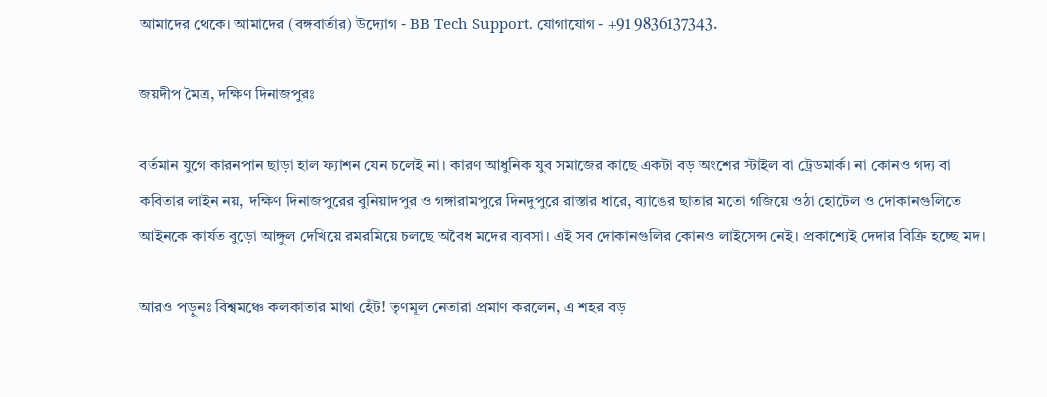আমাদের থেকে। আমাদের (বঙ্গবার্তার) উদ্যোগ - BB Tech Support. যোগাযোগ - +91 9836137343.

জয়দীপ মৈত্র, দক্ষিণ দিনাজপুরঃ

বর্তমান যুগে কারনপান ছাড়া হাল ফ্যাশন যেন চলেই না। কারণ আধুনিক যুব সমাজের কাছে একটা বড় অংশের স্টাইল বা ট্রেডমার্ক। না কোনও গদ্য বা কবিতার লাইন নয়, দক্ষিণ দিনাজপুরের বুনিয়াদপুর ও গঙ্গারামপুরে দিনদুপুরে রাস্তার ধারে, ব্যাঙের ছাতার মতো গজিয়ে ওঠা হোটেল ও দোকানগুলিতে আইনকে কার্যত বুড়ো আঙ্গুল দেখিয়ে রমরমিয়ে চলছে অবৈধ মদের ব্যবসা। এই সব দোকানগুলির কোনও লাইসেন্স নেই। প্রকাশ্যেই দেদার বিক্রি হচ্ছে মদ।

আরও পড়ুনঃ বিশ্বমঞ্চে কলকাতার মাথা হেঁট! তৃণমূল নেতারা প্রমাণ করলেন, এ শহর বড়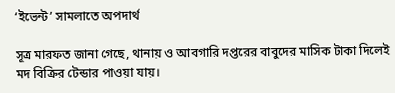‘ইভেন্ট’ সামলাতে অপদার্থ

সূত্র মারফত জানা গেছে, থানায় ও আবগারি দপ্তরের বাবুদের মাসিক টাকা দিলেই মদ বিক্রির টেন্ডার পাওয়া যায়।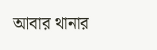আবার থানার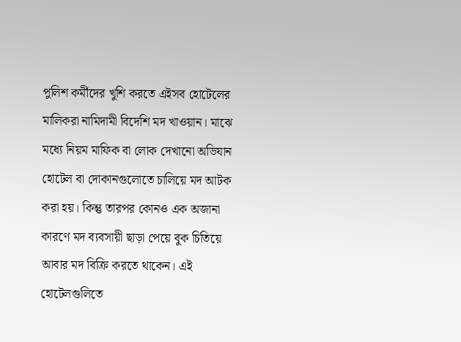পুলিশ কর্মীদের খুশি করতে এইসব হোটেলের মালিকরা নামিদামী বিদেশি মদ খাওয়ান। মাঝে মধ্যে নিয়ম মাফিক বা লোক দেখানো অভিযান হোটেল বা দোকানগুলোতে চালিয়ে মদ আটক করা হয়। কিন্তু তারপর কোনও এক অজানা কারণে মদ ব্যবসায়ী ছাড়া পেয়ে বুক চিতিয়ে আবার মদ বিক্রি করতে থাকেন। এই হোটেলগুলিতে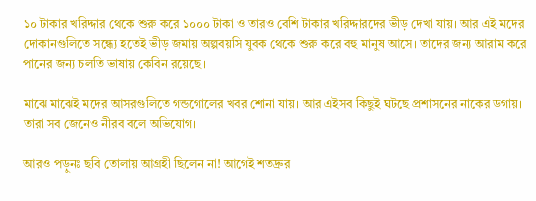১০ টাকার খরিদ্দার থেকে শুরু করে ১০০০ টাকা ও তারও বেশি টাকার খরিদ্দারদের ভীড় দেখা যায়। আর এই মদের দোকানগুলিতে সন্ধ্যে হতেই ভীড় জমায় অল্পবয়সি যুবক থেকে শুরু করে বহু মানুষ আসে। তাদের জন্য আরাম করে পানের জন্য চলতি ভাষায় কেবিন রয়েছে।

মাঝে মাঝেই মদের আসরগুলিতে গন্ডগোলের খবর শোনা যায়। আর এইসব কিছুই ঘটছে প্রশাসনের নাকের ডগায়। তারা সব জেনেও নীরব বলে অভিযোগ।

আরও পড়ুনঃ ছবি তোলায় আগ্রহী ছিলেন না! আগেই শতদ্রুর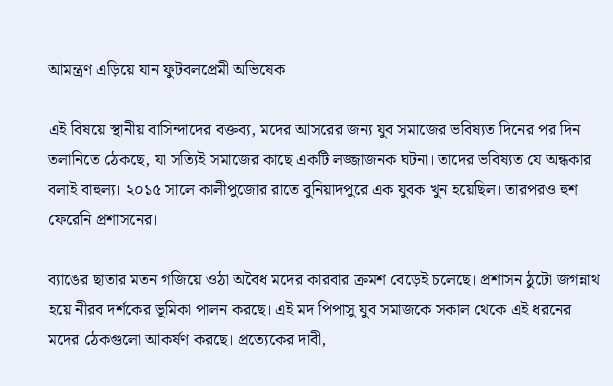আমন্ত্রণ এড়িয়ে যান ফুটবলপ্রেমী অভিষেক

এই বিষয়ে স্থানীয় বাসিন্দাদের বক্তব্য, মদের আসরের জন্য যুব সমাজের ভবিষ্যত দিনের পর দিন তলানিতে ঠেকছে, যা সত্যিই সমাজের কাছে একটি লজ্জাজনক ঘটনা। তাদের ভবিষ্যত যে অন্ধকার বলাই বাহুল্য। ২০১৫ সালে কালীপুজোর রাতে বুনিয়াদপুরে এক যুবক খুন হয়েছিল। তারপরও হুশ ফেরেনি প্রশাসনের।

ব্যাঙের ছাতার মতন গজিয়ে ওঠা অবৈধ মদের কারবার ক্রমশ বেড়েই চলেছে। প্রশাসন ঠুটো জগন্নাথ হয়ে নীরব দর্শকের ভূমিকা পালন করছে। এই মদ পিপাসু যুব সমাজকে সকাল থেকে এই ধরনের মদের ঠেকগুলো আকর্ষণ করছে। প্রত্যেকের দাবী,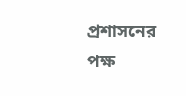প্রশাসনের পক্ষ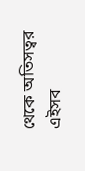থেকে অতিসত্বর এইসব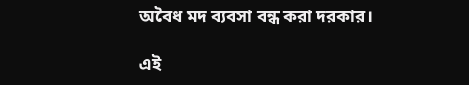অবৈধ মদ ব্যবসা বন্ধ করা দরকার।

এই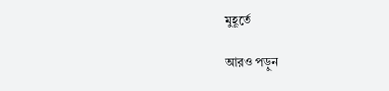মুহূর্তে

আরও পড়ুন